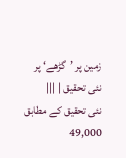زمین پر ’گڑھے‘ پر نئی تحقیق | |||
نئی تحقیق کے مطابق 49,000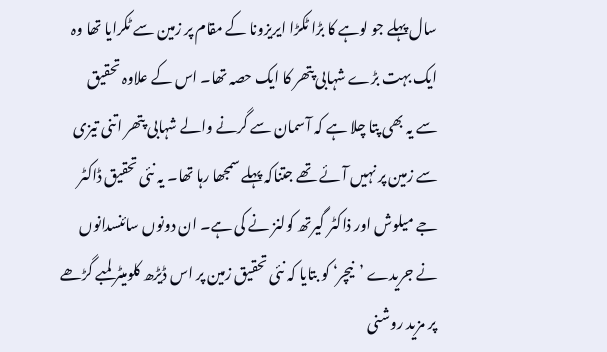سال پہلے جو لوہے کا بڑا ٹکڑا ایریزونا کے مقام پر زمین سے ٹکرایا تھا وہ ایک بہت بڑے شہابی پتھر کا ایک حصہ تھا۔ اس کے علاوہ تحقیق سے یہ بھی پتا چلا ہے کہ آسمان سے گرنے والے شہابی پتھر اتنی تیزی سے زمین پر نہیں آئے تھے جتناکہ پہلے سمجھا رہا تھا۔ یہ نئی تحقیق ڈاکٹر جے میلوش اور ذاکٹر گیرتھ کولنز نے کی ہے۔ ان دونوں سائنسدانوں نے جریدے ’نیچر‘ کو بتایا کہ نئی تحقیق زمین پر اس ڈیڑھ کلومیٹر لمبے گڑھے پر مزید روشنی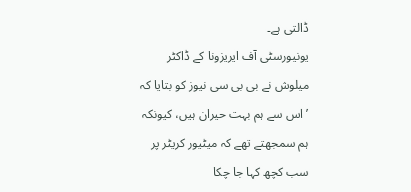ڈالتی ہے۔
یونیورسٹی آف ایریزونا کے ڈاکٹر میلوش نے بی بی سی نیوز کو بتایا کہ ’اس سے ہم بہت حیران ہیں، کیونکہ ہم سمجھتے تھے کہ میٹیور کریٹر پر سب کچھ کہا جا چکا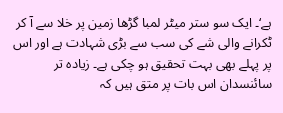ہے‘۔ ایک سو ستر میٹر لمبا گڑھا زمین پر خلا سے آ کر ٹکرانے والی شے کی سب سے بڑی شہادت ہے اور اس پر پہلے بھی بہت تحقیق ہو چکی ہے۔ زیادہ تر سائنسدان اس بات پر متق ہیں کہ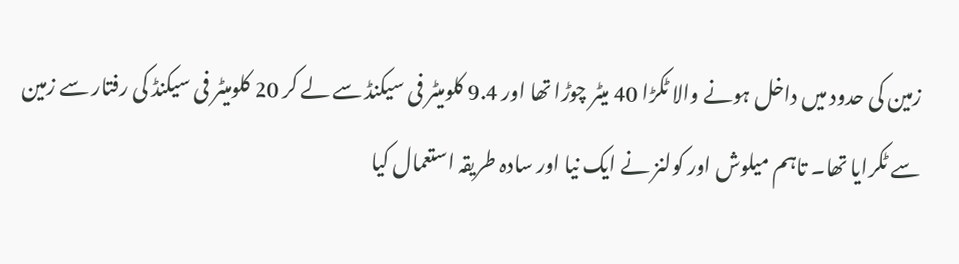زمین کی حدود میں داخل ہونے والا ٹکڑا 40 میٹر چوڑا تھا اور 9.4 کلومیٹر فی سیکنڈ سے لے کر 20 کلومیٹر فی سیکنڈ کی رفتار سے زمین سے ٹکرایا تھا۔ تاہم میلوش اور کولنز نے ایک نیا اور سادہ طریقہ استعمال کیا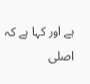ہے اور کہا ہے کہ اصلی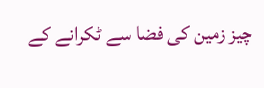چیز زمین کی فضا سے ٹکرانے کے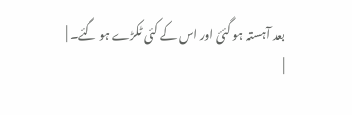بعد آہستہ ہو گئئ اور اس کے کئی ٹکڑے ہو گئے۔ |
|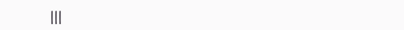|||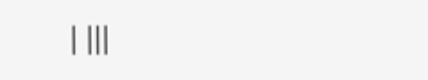| |||